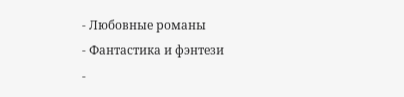- Любовные романы
- Фантастика и фэнтези
-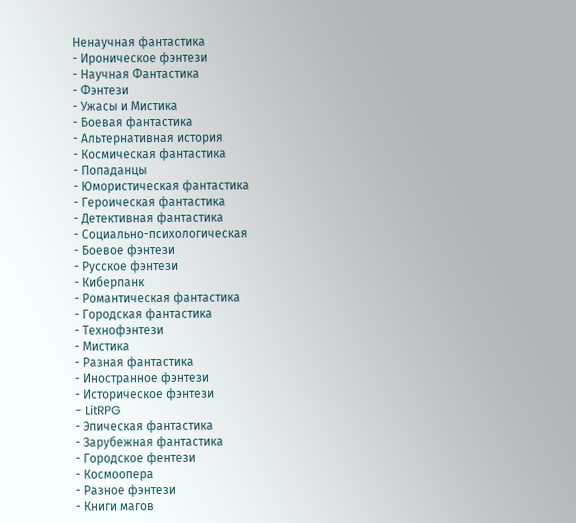Ненаучная фантастика
- Ироническое фэнтези
- Научная Фантастика
- Фэнтези
- Ужасы и Мистика
- Боевая фантастика
- Альтернативная история
- Космическая фантастика
- Попаданцы
- Юмористическая фантастика
- Героическая фантастика
- Детективная фантастика
- Социально-психологическая
- Боевое фэнтези
- Русское фэнтези
- Киберпанк
- Романтическая фантастика
- Городская фантастика
- Технофэнтези
- Мистика
- Разная фантастика
- Иностранное фэнтези
- Историческое фэнтези
- LitRPG
- Эпическая фантастика
- Зарубежная фантастика
- Городское фентези
- Космоопера
- Разное фэнтези
- Книги магов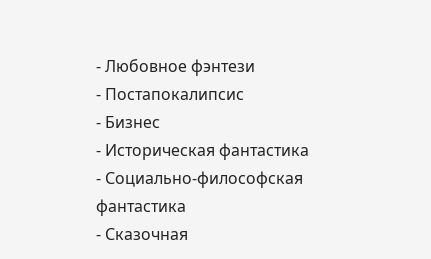- Любовное фэнтези
- Постапокалипсис
- Бизнес
- Историческая фантастика
- Социально-философская фантастика
- Сказочная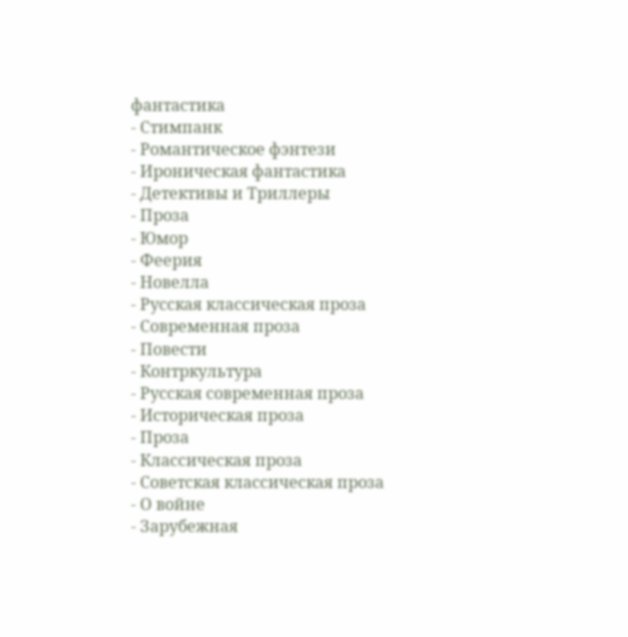фантастика
- Стимпанк
- Романтическое фэнтези
- Ироническая фантастика
- Детективы и Триллеры
- Проза
- Юмор
- Феерия
- Новелла
- Русская классическая проза
- Современная проза
- Повести
- Контркультура
- Русская современная проза
- Историческая проза
- Проза
- Классическая проза
- Советская классическая проза
- О войне
- Зарубежная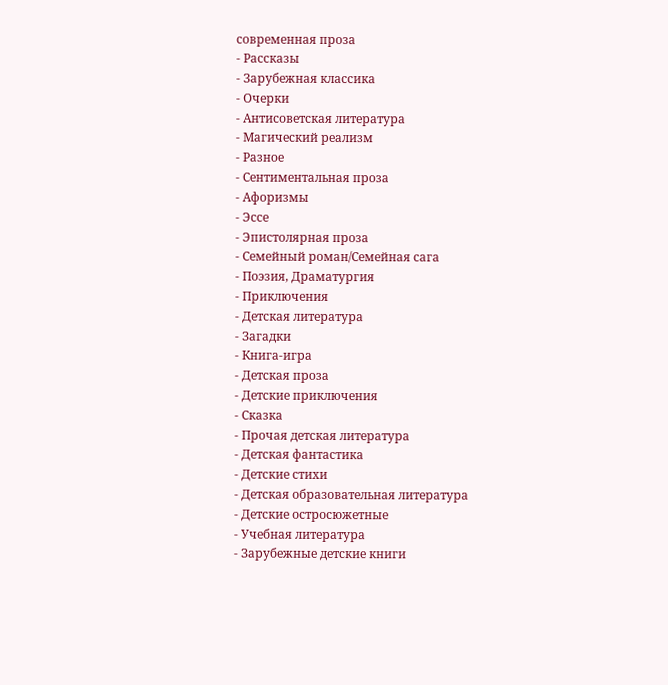современная проза
- Рассказы
- Зарубежная классика
- Очерки
- Антисоветская литература
- Магический реализм
- Разное
- Сентиментальная проза
- Афоризмы
- Эссе
- Эпистолярная проза
- Семейный роман/Семейная сага
- Поэзия, Драматургия
- Приключения
- Детская литература
- Загадки
- Книга-игра
- Детская проза
- Детские приключения
- Сказка
- Прочая детская литература
- Детская фантастика
- Детские стихи
- Детская образовательная литература
- Детские остросюжетные
- Учебная литература
- Зарубежные детские книги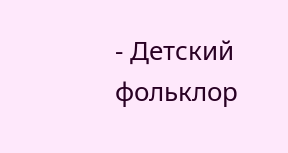- Детский фольклор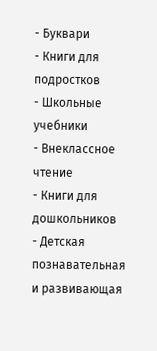- Буквари
- Книги для подростков
- Школьные учебники
- Внеклассное чтение
- Книги для дошкольников
- Детская познавательная и развивающая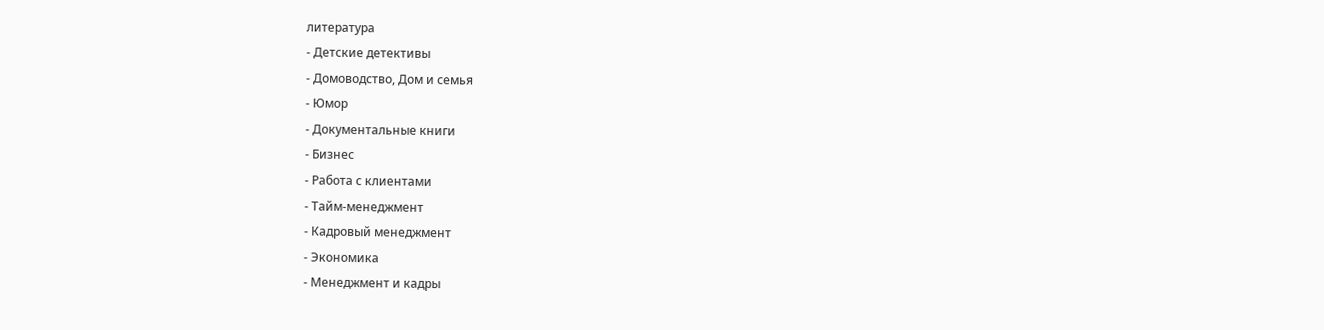литература
- Детские детективы
- Домоводство, Дом и семья
- Юмор
- Документальные книги
- Бизнес
- Работа с клиентами
- Тайм-менеджмент
- Кадровый менеджмент
- Экономика
- Менеджмент и кадры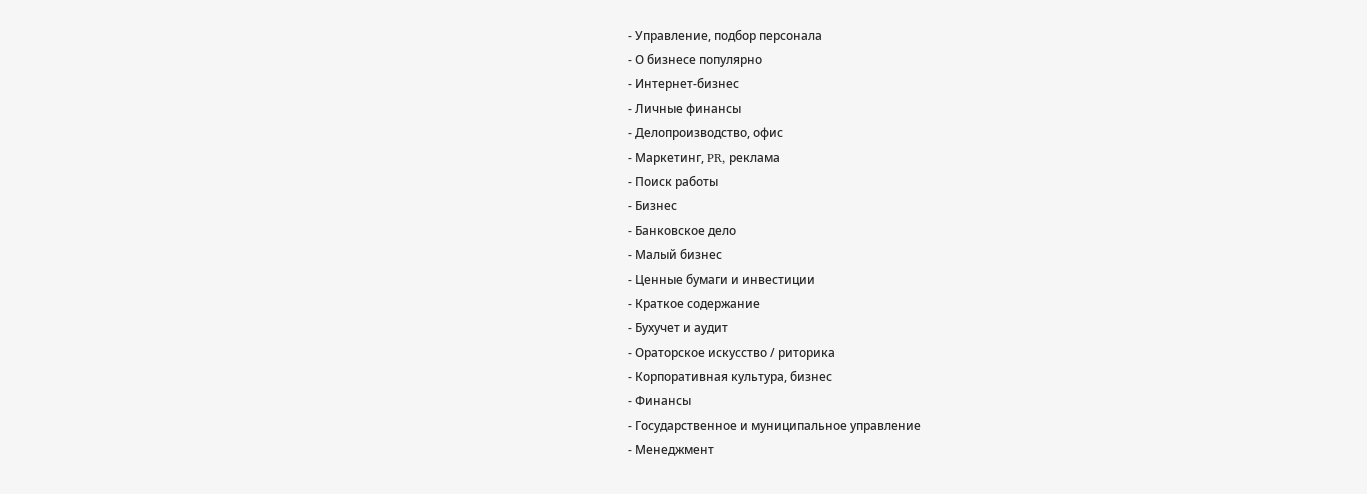- Управление, подбор персонала
- О бизнесе популярно
- Интернет-бизнес
- Личные финансы
- Делопроизводство, офис
- Маркетинг, PR, реклама
- Поиск работы
- Бизнес
- Банковское дело
- Малый бизнес
- Ценные бумаги и инвестиции
- Краткое содержание
- Бухучет и аудит
- Ораторское искусство / риторика
- Корпоративная культура, бизнес
- Финансы
- Государственное и муниципальное управление
- Менеджмент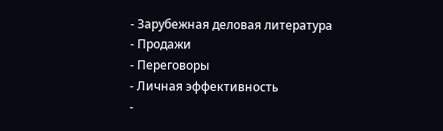- Зарубежная деловая литература
- Продажи
- Переговоры
- Личная эффективность
-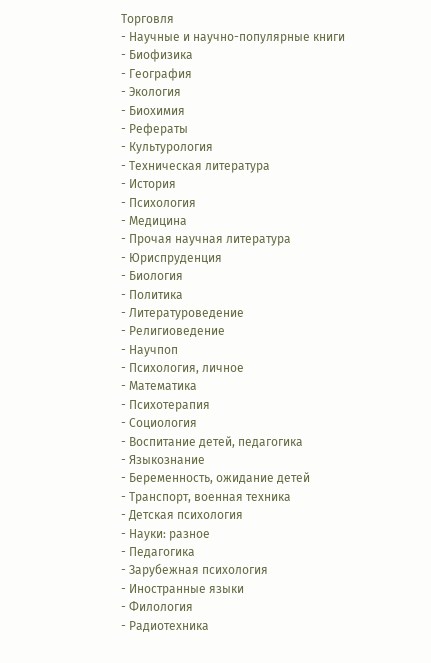Торговля
- Научные и научно-популярные книги
- Биофизика
- География
- Экология
- Биохимия
- Рефераты
- Культурология
- Техническая литература
- История
- Психология
- Медицина
- Прочая научная литература
- Юриспруденция
- Биология
- Политика
- Литературоведение
- Религиоведение
- Научпоп
- Психология, личное
- Математика
- Психотерапия
- Социология
- Воспитание детей, педагогика
- Языкознание
- Беременность, ожидание детей
- Транспорт, военная техника
- Детская психология
- Науки: разное
- Педагогика
- Зарубежная психология
- Иностранные языки
- Филология
- Радиотехника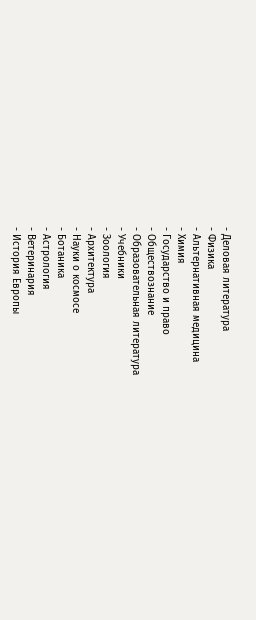- Деловая литература
- Физика
- Альтернативная медицина
- Химия
- Государство и право
- Обществознание
- Образовательная литература
- Учебники
- Зоология
- Архитектура
- Науки о космосе
- Ботаника
- Астрология
- Ветеринария
- История Европы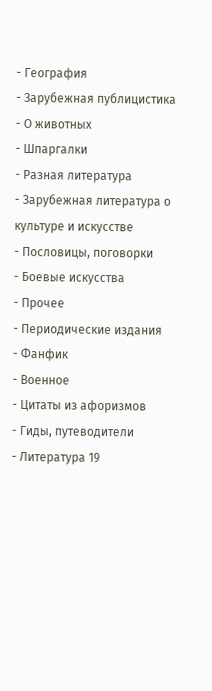- География
- Зарубежная публицистика
- О животных
- Шпаргалки
- Разная литература
- Зарубежная литература о культуре и искусстве
- Пословицы, поговорки
- Боевые искусства
- Прочее
- Периодические издания
- Фанфик
- Военное
- Цитаты из афоризмов
- Гиды, путеводители
- Литература 19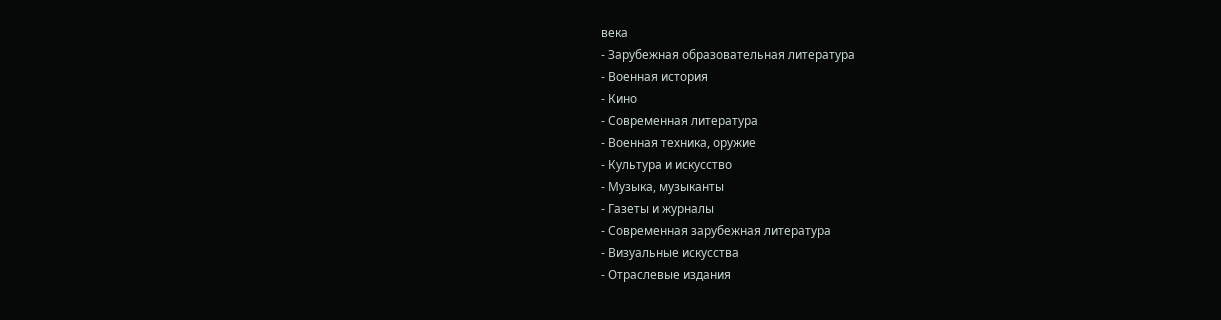века
- Зарубежная образовательная литература
- Военная история
- Кино
- Современная литература
- Военная техника, оружие
- Культура и искусство
- Музыка, музыканты
- Газеты и журналы
- Современная зарубежная литература
- Визуальные искусства
- Отраслевые издания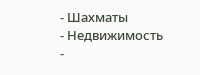- Шахматы
- Недвижимость
-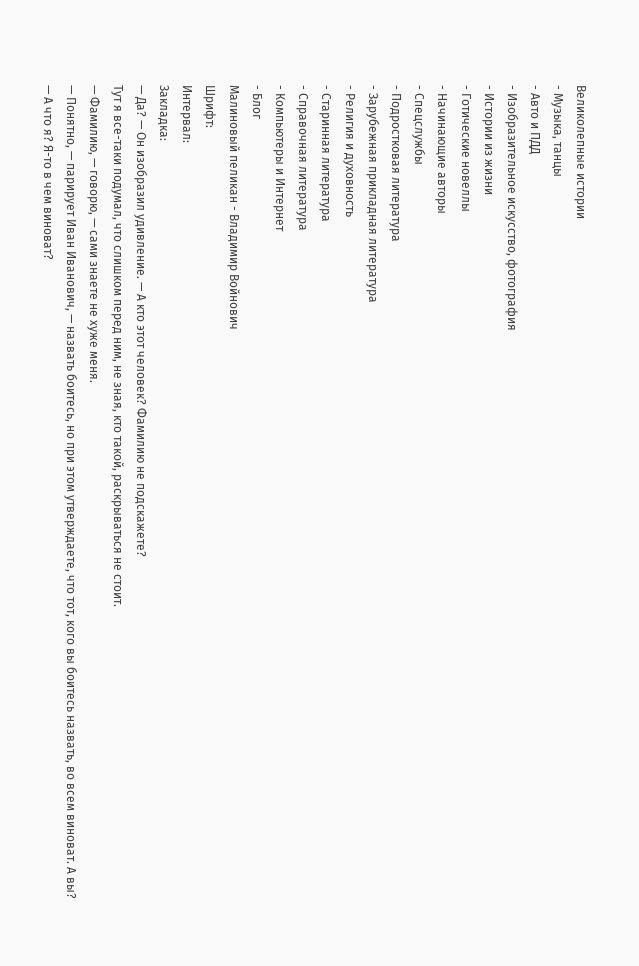Великолепные истории
- Музыка, танцы
- Авто и ПДД
- Изобразительное искусство, фотография
- Истории из жизни
- Готические новеллы
- Начинающие авторы
- Спецслужбы
- Подростковая литература
- Зарубежная прикладная литература
- Религия и духовность
- Старинная литература
- Справочная литература
- Компьютеры и Интернет
- Блог
Малиновый пеликан - Владимир Войнович
Шрифт:
Интервал:
Закладка:
— Да? — Он изобразил удивление. — А кто этот человек? Фамилию не подскажете?
Тут я все-таки подумал, что слишком перед ним, не зная, кто такой, раскрываться не стоит.
— Фамилию, — говорю, — сами знаете не хуже меня.
— Понятно, — парирует Иван Иванович, — назвать боитесь, но при этом утверждаете, что тот, кого вы боитесь назвать, во всем виноват. А вы?
— А что я? Я-то в чем виноват?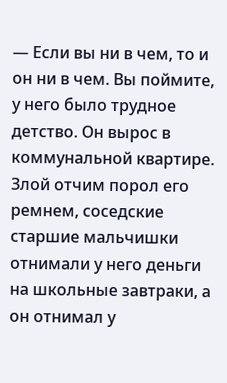— Если вы ни в чем, то и он ни в чем. Вы поймите, у него было трудное детство. Он вырос в коммунальной квартире. Злой отчим порол его ремнем, соседские старшие мальчишки отнимали у него деньги на школьные завтраки, а он отнимал у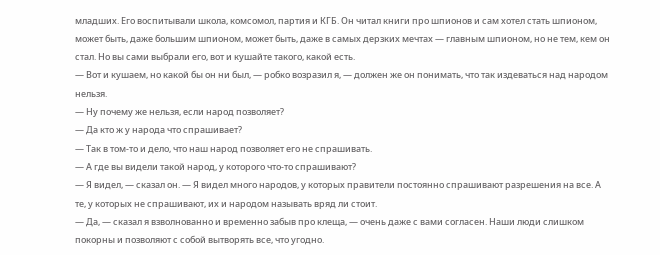младших. Его воспитывали школа, комсомол, партия и КГБ. Он читал книги про шпионов и сам хотел стать шпионом, может быть, даже большим шпионом, может быть, даже в самых дерзких мечтах — главным шпионом, но не тем, кем он стал. Но вы сами выбрали его, вот и кушайте такого, какой есть.
— Вот и кушаем, но какой бы он ни был, — робко возразил я, — должен же он понимать, что так издеваться над народом нельзя.
— Ну почему же нельзя, если народ позволяет?
— Да кто ж у народа что спрашивает?
— Так в том-то и дело, что наш народ позволяет его не спрашивать.
— А где вы видели такой народ, у которого что-то спрашивают?
— Я видел, — сказал он. — Я видел много народов, у которых правители постоянно спрашивают разрешения на все. А те, у которых не спрашивают, их и народом называть вряд ли стоит.
— Да, — сказал я взволнованно и временно забыв про клеща, — очень даже с вами согласен. Наши люди слишком покорны и позволяют с собой вытворять все, что угодно.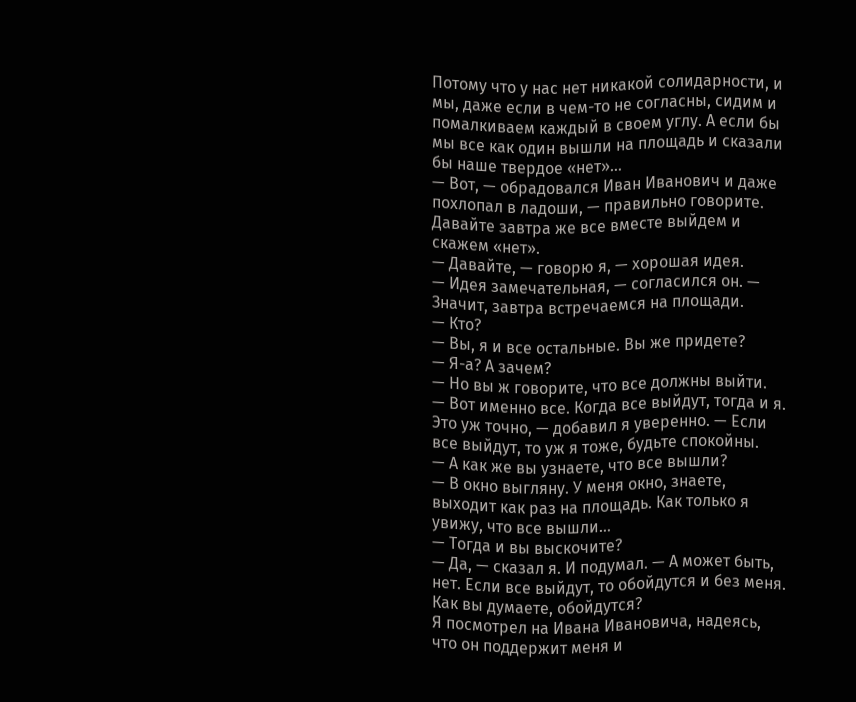Потому что у нас нет никакой солидарности, и мы, даже если в чем-то не согласны, сидим и помалкиваем каждый в своем углу. А если бы мы все как один вышли на площадь и сказали бы наше твердое «нет»…
— Вот, — обрадовался Иван Иванович и даже похлопал в ладоши, — правильно говорите. Давайте завтра же все вместе выйдем и скажем «нет».
— Давайте, — говорю я, — хорошая идея.
— Идея замечательная, — согласился он. — Значит, завтра встречаемся на площади.
— Кто?
— Вы, я и все остальные. Вы же придете?
— Я-а? А зачем?
— Но вы ж говорите, что все должны выйти.
— Вот именно все. Когда все выйдут, тогда и я. Это уж точно, — добавил я уверенно. — Если все выйдут, то уж я тоже, будьте спокойны.
— А как же вы узнаете, что все вышли?
— В окно выгляну. У меня окно, знаете, выходит как раз на площадь. Как только я увижу, что все вышли…
— Тогда и вы выскочите?
— Да, — сказал я. И подумал. — А может быть, нет. Если все выйдут, то обойдутся и без меня. Как вы думаете, обойдутся?
Я посмотрел на Ивана Ивановича, надеясь, что он поддержит меня и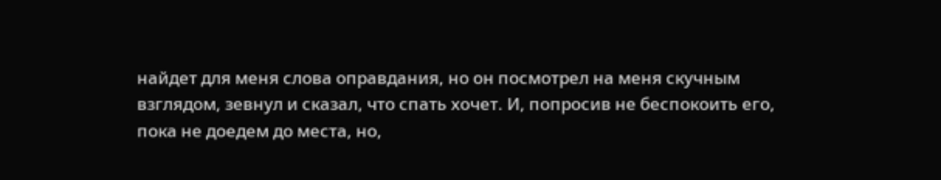найдет для меня слова оправдания, но он посмотрел на меня скучным взглядом, зевнул и сказал, что спать хочет. И, попросив не беспокоить его, пока не доедем до места, но,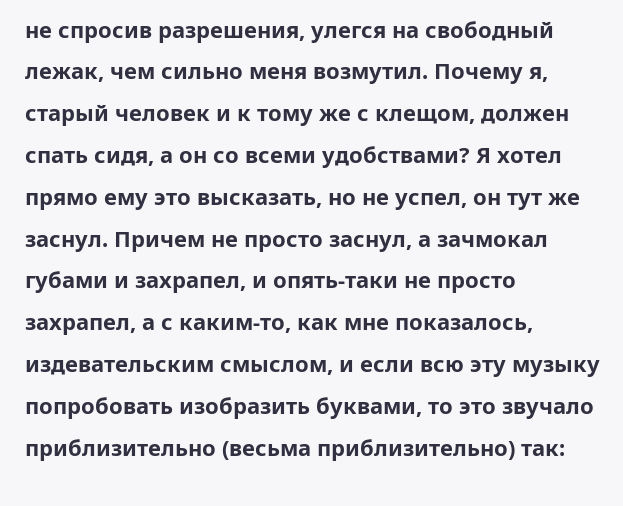не спросив разрешения, улегся на свободный лежак, чем сильно меня возмутил. Почему я, старый человек и к тому же с клещом, должен спать сидя, а он со всеми удобствами? Я хотел прямо ему это высказать, но не успел, он тут же заснул. Причем не просто заснул, а зачмокал губами и захрапел, и опять-таки не просто захрапел, а с каким-то, как мне показалось, издевательским смыслом, и если всю эту музыку попробовать изобразить буквами, то это звучало приблизительно (весьма приблизительно) так: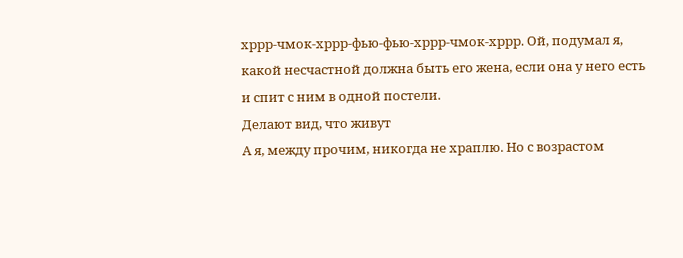хррр-чмок-хррр-фью-фью-хррр-чмок-хррр. Ой, подумал я, какой несчастной должна быть его жена, если она у него есть и спит с ним в одной постели.
Делают вид, что живут
А я, между прочим, никогда не храплю. Но с возрастом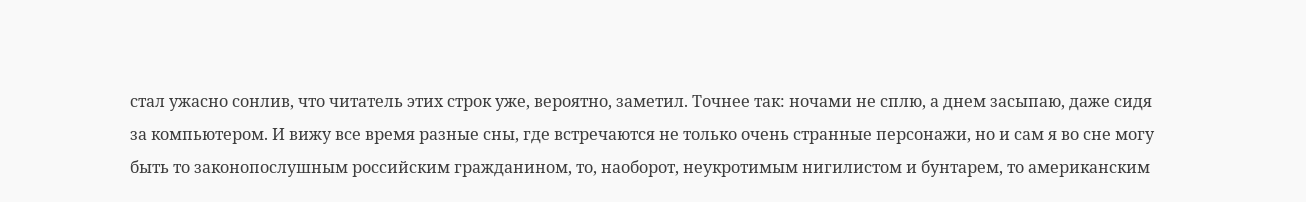стал ужасно сонлив, что читатель этих строк уже, вероятно, заметил. Точнее так: ночами не сплю, а днем засыпаю, даже сидя за компьютером. И вижу все время разные сны, где встречаются не только очень странные персонажи, но и сам я во сне могу быть то законопослушным российским гражданином, то, наоборот, неукротимым нигилистом и бунтарем, то американским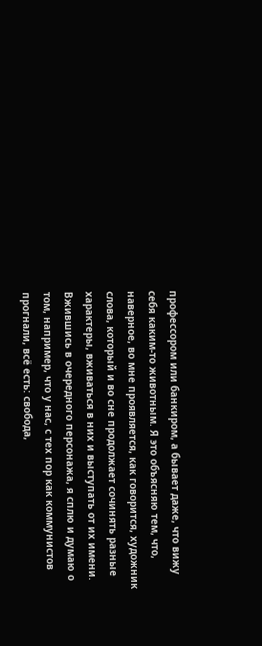профессором или банкиром, а бывает даже, что вижу себя каким-то животным. Я это объясняю тем, что, наверное, во мне проявляется, как говорится, художник слова, который и во сне продолжает сочинять разные характеры, вживаться в них и выступать от их имени. Вжившись в очередного персонажа, я сплю и думаю о том, например, что у нас, с тех пор как коммунистов прогнали, всё есть: свобода,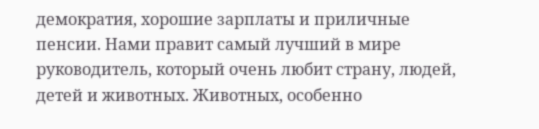демократия, хорошие зарплаты и приличные пенсии. Нами правит самый лучший в мире руководитель, который очень любит страну, людей, детей и животных. Животных, особенно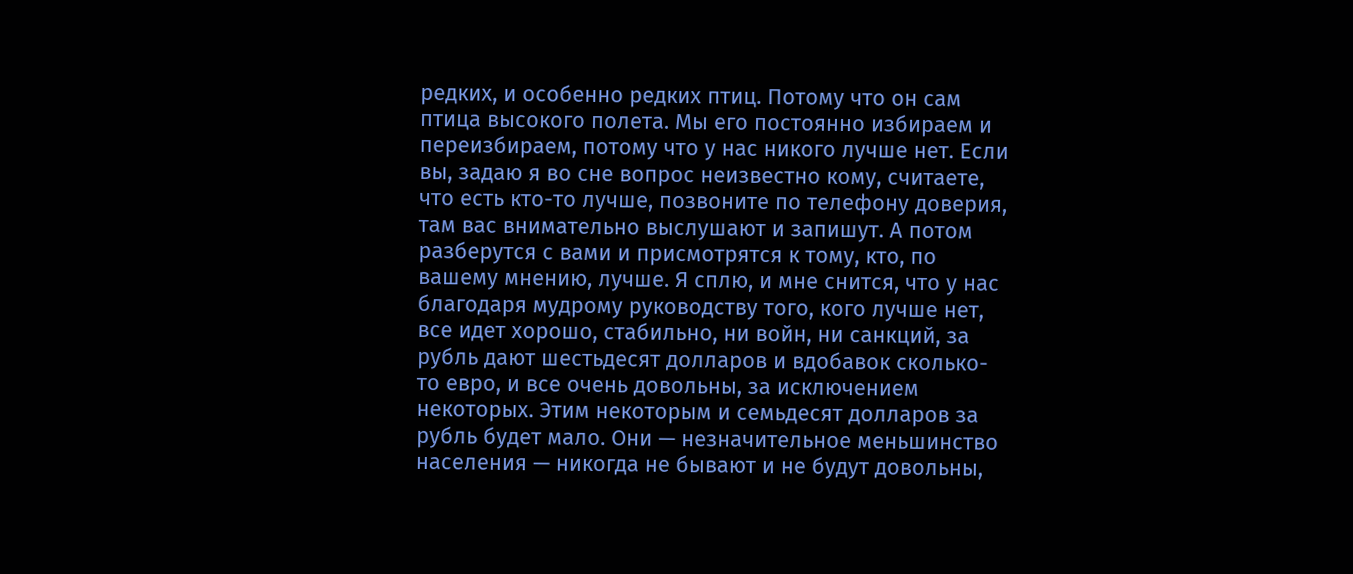редких, и особенно редких птиц. Потому что он сам птица высокого полета. Мы его постоянно избираем и переизбираем, потому что у нас никого лучше нет. Если вы, задаю я во сне вопрос неизвестно кому, считаете, что есть кто-то лучше, позвоните по телефону доверия, там вас внимательно выслушают и запишут. А потом разберутся с вами и присмотрятся к тому, кто, по вашему мнению, лучше. Я сплю, и мне снится, что у нас благодаря мудрому руководству того, кого лучше нет, все идет хорошо, стабильно, ни войн, ни санкций, за рубль дают шестьдесят долларов и вдобавок сколько-то евро, и все очень довольны, за исключением некоторых. Этим некоторым и семьдесят долларов за рубль будет мало. Они — незначительное меньшинство населения — никогда не бывают и не будут довольны,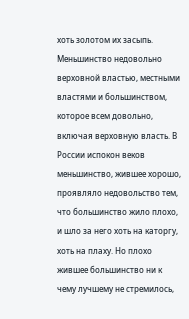хоть золотом их засыпь. Меньшинство недовольно верховной властью, местными властями и большинством, которое всем довольно, включая верховную власть. В России испокон веков меньшинство, жившее хорошо, проявляло недовольство тем, что большинство жило плохо, и шло за него хоть на каторгу, хоть на плаху. Но плохо жившее большинство ни к чему лучшему не стремилось,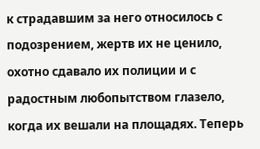к страдавшим за него относилось с подозрением, жертв их не ценило, охотно сдавало их полиции и с радостным любопытством глазело, когда их вешали на площадях. Теперь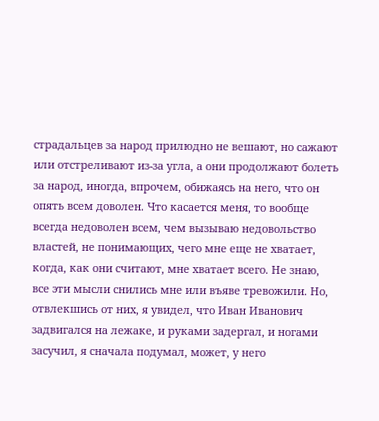страдальцев за народ прилюдно не вешают, но сажают или отстреливают из-за угла, а они продолжают болеть за народ, иногда, впрочем, обижаясь на него, что он опять всем доволен. Что касается меня, то вообще всегда недоволен всем, чем вызываю недовольство властей, не понимающих, чего мне еще не хватает, когда, как они считают, мне хватает всего. Не знаю, все эти мысли снились мне или въяве тревожили. Но, отвлекшись от них, я увидел, что Иван Иванович задвигался на лежаке, и руками задергал, и ногами засучил, я сначала подумал, может, у него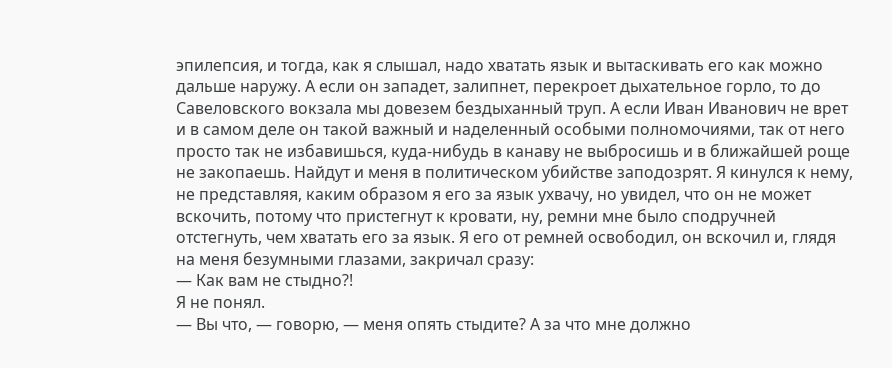эпилепсия, и тогда, как я слышал, надо хватать язык и вытаскивать его как можно дальше наружу. А если он западет, залипнет, перекроет дыхательное горло, то до Савеловского вокзала мы довезем бездыханный труп. А если Иван Иванович не врет и в самом деле он такой важный и наделенный особыми полномочиями, так от него просто так не избавишься, куда-нибудь в канаву не выбросишь и в ближайшей роще не закопаешь. Найдут и меня в политическом убийстве заподозрят. Я кинулся к нему, не представляя, каким образом я его за язык ухвачу, но увидел, что он не может вскочить, потому что пристегнут к кровати, ну, ремни мне было сподручней отстегнуть, чем хватать его за язык. Я его от ремней освободил, он вскочил и, глядя на меня безумными глазами, закричал сразу:
— Как вам не стыдно?!
Я не понял.
— Вы что, — говорю, — меня опять стыдите? А за что мне должно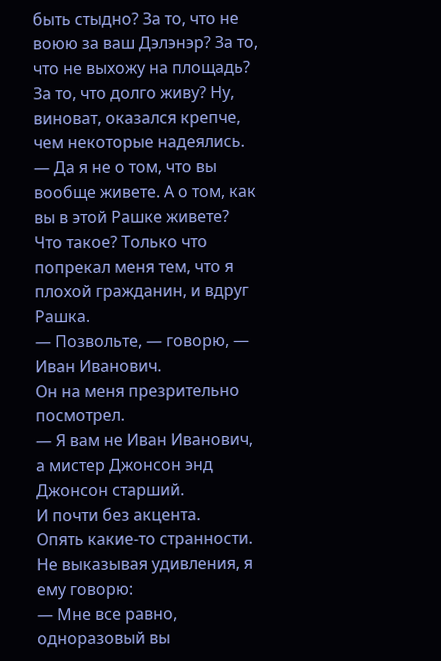быть стыдно? За то, что не воюю за ваш Дэлэнэр? За то, что не выхожу на площадь? За то, что долго живу? Ну, виноват, оказался крепче, чем некоторые надеялись.
— Да я не о том, что вы вообще живете. А о том, как вы в этой Рашке живете?
Что такое? Только что попрекал меня тем, что я плохой гражданин, и вдруг Рашка.
— Позвольте, — говорю, — Иван Иванович.
Он на меня презрительно посмотрел.
— Я вам не Иван Иванович, а мистер Джонсон энд Джонсон старший.
И почти без акцента.
Опять какие-то странности. Не выказывая удивления, я ему говорю:
— Мне все равно, одноразовый вы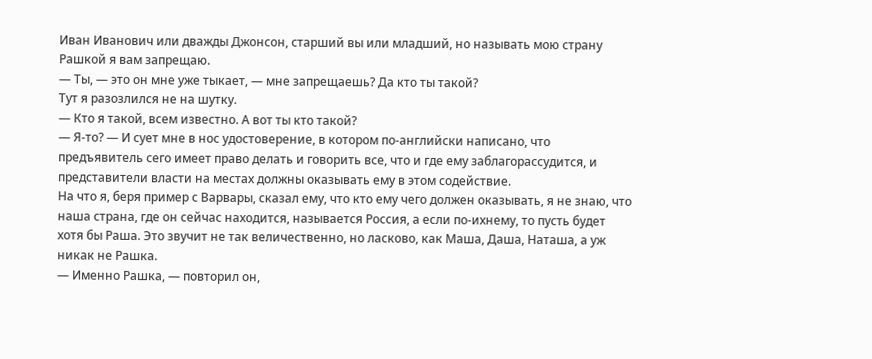Иван Иванович или дважды Джонсон, старший вы или младший, но называть мою страну Рашкой я вам запрещаю.
— Ты, — это он мне уже тыкает, — мне запрещаешь? Да кто ты такой?
Тут я разозлился не на шутку.
— Кто я такой, всем известно. А вот ты кто такой?
— Я-то? — И сует мне в нос удостоверение, в котором по-английски написано, что предъявитель сего имеет право делать и говорить все, что и где ему заблагорассудится, и представители власти на местах должны оказывать ему в этом содействие.
На что я, беря пример с Варвары, сказал ему, что кто ему чего должен оказывать, я не знаю, что наша страна, где он сейчас находится, называется Россия, а если по-ихнему, то пусть будет хотя бы Раша. Это звучит не так величественно, но ласково, как Маша, Даша, Наташа, а уж никак не Рашка.
— Именно Рашка, — повторил он,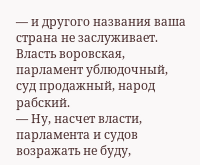— и другого названия ваша страна не заслуживает. Власть воровская, парламент ублюдочный, суд продажный, народ рабский.
— Ну, насчет власти, парламента и судов возражать не буду,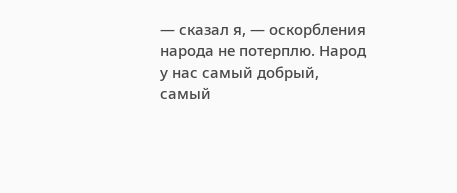— сказал я, — оскорбления народа не потерплю. Народ у нас самый добрый, самый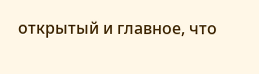открытый и главное, что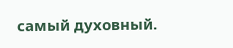самый духовный.